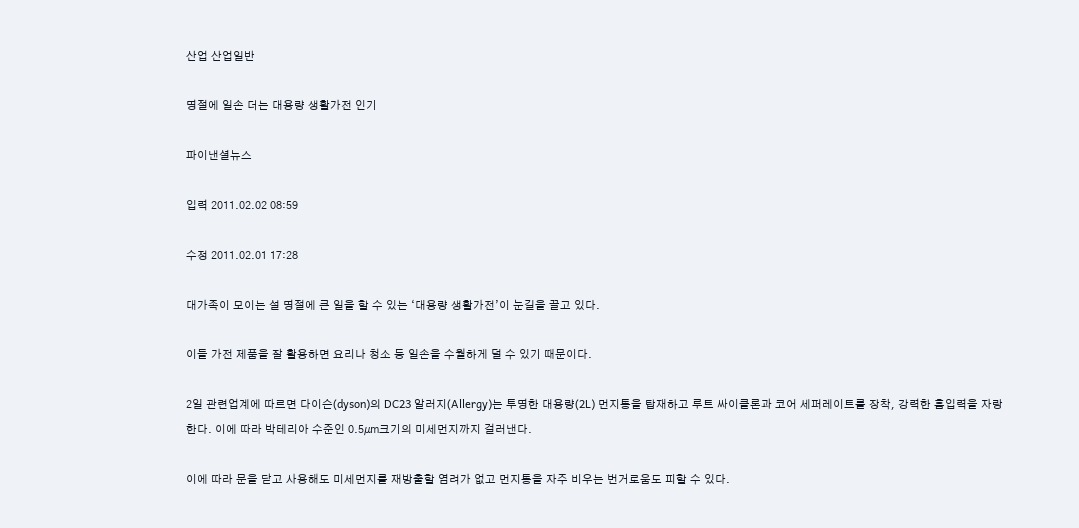산업 산업일반

명절에 일손 더는 대용량 생활가전 인기

파이낸셜뉴스

입력 2011.02.02 08:59

수정 2011.02.01 17:28

대가족이 모이는 설 명절에 큰 일을 할 수 있는 ‘대용량 생활가전’이 눈길을 끌고 있다.

이들 가전 제품을 잘 활용하면 요리나 청소 등 일손을 수월하게 덜 수 있기 때문이다.

2일 관련업계에 따르면 다이슨(dyson)의 DC23 알러지(Allergy)는 투명한 대용량(2L) 먼지통을 탑재하고 루트 싸이클론과 코어 세퍼레이트를 장착, 강력한 흡입력을 자랑한다. 이에 따라 박테리아 수준인 0.5㎛크기의 미세먼지까지 걸러낸다.

이에 따라 문을 닫고 사용해도 미세먼지를 재방출할 염려가 없고 먼지통을 자주 비우는 번거로움도 피할 수 있다.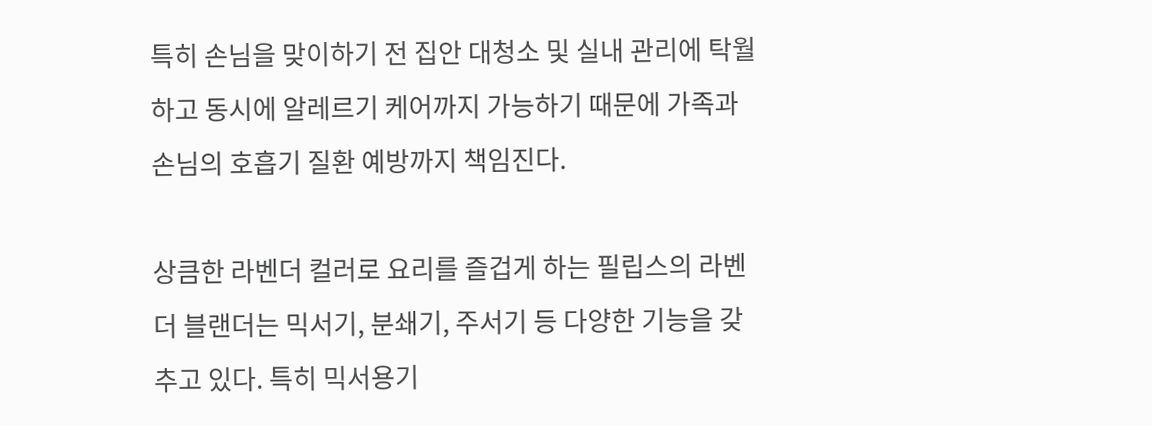특히 손님을 맞이하기 전 집안 대청소 및 실내 관리에 탁월하고 동시에 알레르기 케어까지 가능하기 때문에 가족과 손님의 호흡기 질환 예방까지 책임진다.

상큼한 라벤더 컬러로 요리를 즐겁게 하는 필립스의 라벤더 블랜더는 믹서기, 분쇄기, 주서기 등 다양한 기능을 갖추고 있다. 특히 믹서용기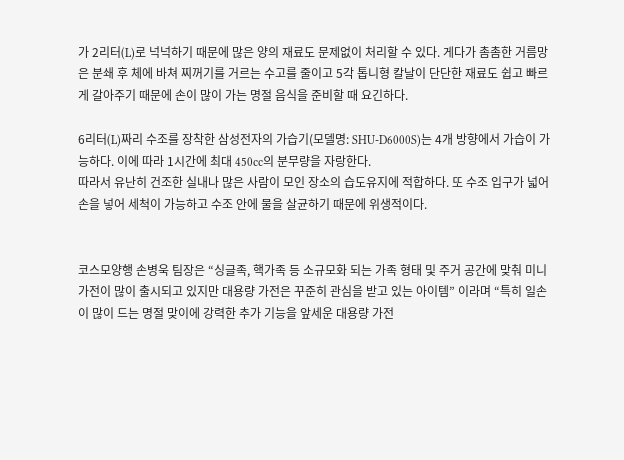가 2리터(L)로 넉넉하기 때문에 많은 양의 재료도 문제없이 처리할 수 있다. 게다가 촘촘한 거름망은 분쇄 후 체에 바쳐 찌꺼기를 거르는 수고를 줄이고 5각 톱니형 칼날이 단단한 재료도 쉽고 빠르게 갈아주기 때문에 손이 많이 가는 명절 음식을 준비할 때 요긴하다.

6리터(L)짜리 수조를 장착한 삼성전자의 가습기(모델명: SHU-D6000S)는 4개 방향에서 가습이 가능하다. 이에 따라 1시간에 최대 450cc의 분무량을 자랑한다.
따라서 유난히 건조한 실내나 많은 사람이 모인 장소의 습도유지에 적합하다. 또 수조 입구가 넓어 손을 넣어 세척이 가능하고 수조 안에 물을 살균하기 때문에 위생적이다.


코스모양행 손병욱 팀장은 “싱글족, 핵가족 등 소규모화 되는 가족 형태 및 주거 공간에 맞춰 미니 가전이 많이 출시되고 있지만 대용량 가전은 꾸준히 관심을 받고 있는 아이템” 이라며 “특히 일손이 많이 드는 명절 맞이에 강력한 추가 기능을 앞세운 대용량 가전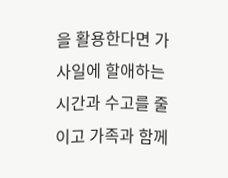을 활용한다면 가사일에 할애하는 시간과 수고를 줄이고 가족과 함께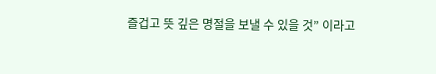즐겁고 뜻 깊은 명절을 보낼 수 있을 것” 이라고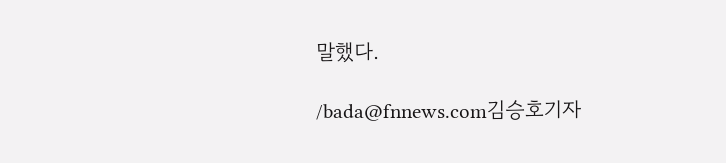말했다.

/bada@fnnews.com김승호기자